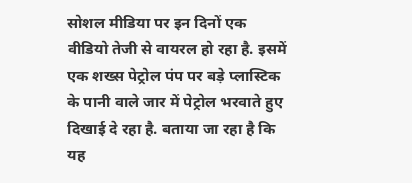सोशल मीडिया पर इन दिनों एक वीडियो तेजी से वायरल हो रहा है. इसमें एक शख्स पेट्रोल पंप पर बड़े प्लास्टिक के पानी वाले जार में पेट्रोल भरवाते हुए दिखाई दे रहा है. बताया जा रहा है कि यह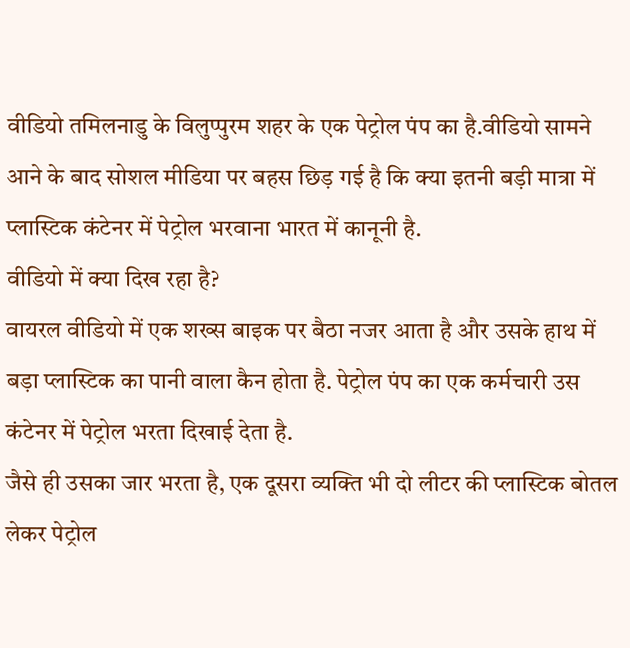वीडियो तमिलनाडु के विलुप्पुरम शहर के एक पेट्रोल पंप का है.वीडियो सामने आने के बाद सोशल मीडिया पर बहस छिड़ गई है कि क्या इतनी बड़ी मात्रा में प्लास्टिक कंटेनर में पेट्रोल भरवाना भारत में कानूनी है.
वीडियो में क्या दिख रहा है?
वायरल वीडियो में एक शख्स बाइक पर बैठा नजर आता है और उसके हाथ में बड़ा प्लास्टिक का पानी वाला कैन होता है. पेट्रोल पंप का एक कर्मचारी उस कंटेनर में पेट्रोल भरता दिखाई देता है.
जैसे ही उसका जार भरता है, एक दूसरा व्यक्ति भी दो लीटर की प्लास्टिक बोतल लेकर पेट्रोल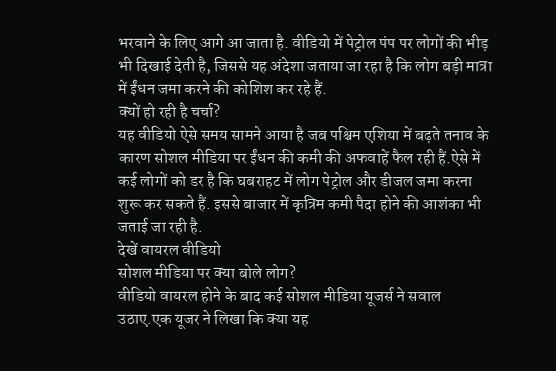भरवाने के लिए आगे आ जाता है. वीडियो में पेट्रोल पंप पर लोगों की भीड़ भी दिखाई देती है, जिससे यह अंदेशा जताया जा रहा है कि लोग बड़ी मात्रा में ईंधन जमा करने की कोशिश कर रहे हैं.
क्यों हो रही है चर्चा?
यह वीडियो ऐसे समय सामने आया है जब पश्चिम एशिया में बढ़ते तनाव के कारण सोशल मीडिया पर ईंधन की कमी की अफवाहें फैल रही हैं.ऐसे में कई लोगों को डर है कि घबराहट में लोग पेट्रोल और डीजल जमा करना शुरू कर सकते हैं. इससे बाजार में कृत्रिम कमी पैदा होने की आशंका भी जताई जा रही है.
देखें वायरल वीडियो
सोशल मीडिया पर क्या बोले लोग?
वीडियो वायरल होने के बाद कई सोशल मीडिया यूजर्स ने सवाल उठाए.एक यूजर ने लिखा कि क्या यह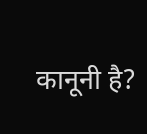कानूनी है?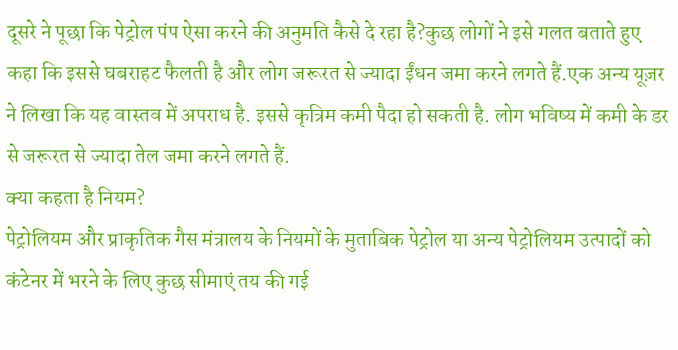दूसरे ने पूछा कि पेट्रोल पंप ऐसा करने की अनुमति कैसे दे रहा है?कुछ लोगों ने इसे गलत बताते हुए कहा कि इससे घबराहट फैलती है और लोग जरूरत से ज्यादा ईंधन जमा करने लगते हैं.एक अन्य यूज़र ने लिखा कि यह वास्तव में अपराध है. इससे कृत्रिम कमी पैदा हो सकती है. लोग भविष्य में कमी के डर से जरूरत से ज्यादा तेल जमा करने लगते हैं.
क्या कहता है नियम?
पेट्रोलियम और प्राकृतिक गैस मंत्रालय के नियमों के मुताबिक पेट्रोल या अन्य पेट्रोलियम उत्पादों को कंटेनर में भरने के लिए कुछ सीमाएं तय की गई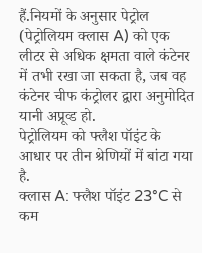हैं.नियमों के अनुसार पेट्रोल (पेट्रोलियम क्लास A) को एक लीटर से अधिक क्षमता वाले कंटेनर में तभी रखा जा सकता है, जब वह कंटेनर चीफ कंट्रोलर द्वारा अनुमोदित यानी अप्रूव्ड हो.
पेट्रोलियम को फ्लैश पॉइंट के आधार पर तीन श्रेणियों में बांटा गया है.
क्लास A: फ्लैश पॉइंट 23°C से कम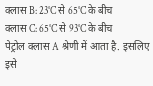क्लास B: 23°C से 65°C के बीच
क्लास C: 65°C से 93°C के बीच
पेट्रोल क्लास A श्रेणी में आता है. इसलिए इसे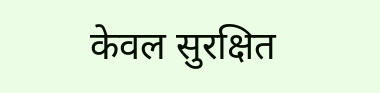केवल सुरक्षित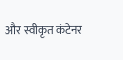और स्वीकृत कंटेनर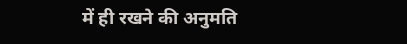में ही रखने की अनुमति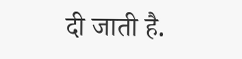दी जाती है.